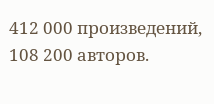412 000 произведений, 108 200 авторов.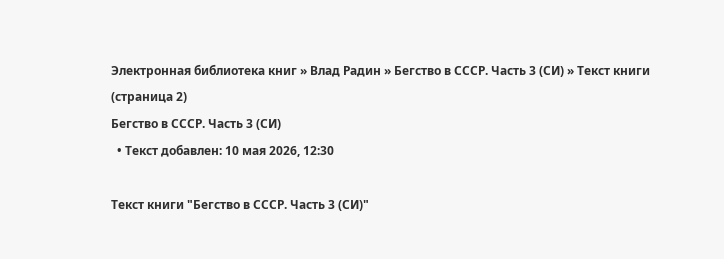Электронная библиотека книг » Влад Радин » Бегство в СССР. Часть 3 (СИ) » Текст книги (страница 2)
Бегство в СССР. Часть 3 (СИ)
  • Текст добавлен: 10 мая 2026, 12:30

Текст книги "Бегство в СССР. Часть 3 (СИ)"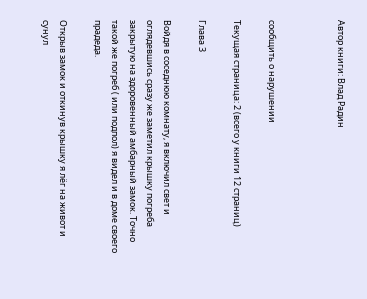Автор книги: Влад Радин



сообщить о нарушении

Текущая страница: 2 (всего у книги 12 страниц)

Глава 3

Войдя в соседнюю комнату, я включил свет и оглядевшись сразу же заметил крышку погреба закрытую на здоровенный амбарный замок. Точно такой же погреб ( или подпол) я видел и в доме своего прадеда.

Открыв замок и откинув крышку я лёг на живот и сунул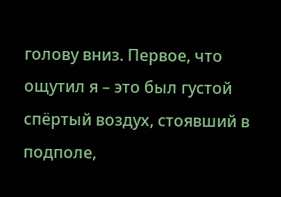голову вниз. Первое, что ощутил я – это был густой спёртый воздух, стоявший в подполе,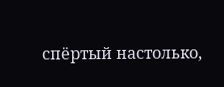спёртый настолько,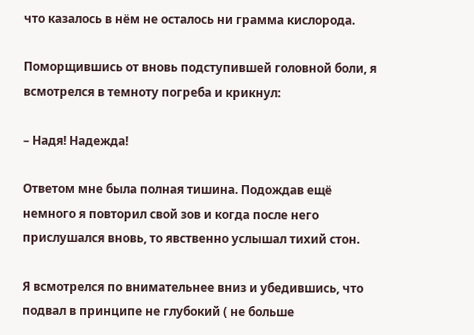что казалось в нём не осталось ни грамма кислорода.

Поморщившись от вновь подступившей головной боли, я всмотрелся в темноту погреба и крикнул:

– Надя! Надежда!

Ответом мне была полная тишина. Подождав ещё немного я повторил свой зов и когда после него прислушался вновь, то явственно услышал тихий стон.

Я всмотрелся по внимательнее вниз и убедившись, что подвал в принципе не глубокий ( не больше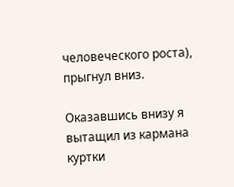человеческого роста), прыгнул вниз.

Оказавшись внизу я вытащил из кармана куртки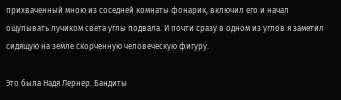прихваченный мною из соседней комнаты фонарик, включил его и начал ощупывать лучиком света углы подвала. И почти сразу в одном из углов я заметил сидящую на земле скорченную человеческую фигуру.

Это была Надя Лернер. Бандиты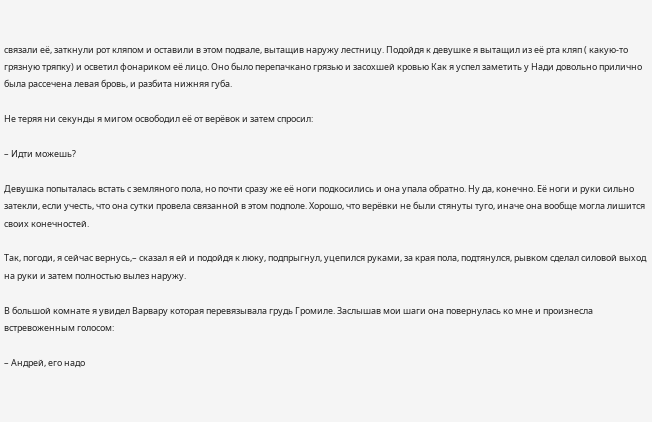связали её, заткнули рот кляпом и оставили в этом подвале, вытащив наружу лестницу. Подойдя к девушке я вытащил из её рта кляп ( какую-то грязную тряпку) и осветил фонариком её лицо. Оно было перепачкано грязью и засохшей кровью Как я успел заметить у Нади довольно прилично была рассечена левая бровь, и разбита нижняя губа.

Не теряя ни секунды я мигом освободил её от верёвок и затем спросил:

– Идти можешь?

Девушка попыталась встать с земляного пола, но почти сразу же её ноги подкосились и она упала обратно. Ну да, конечно. Её ноги и руки сильно затекли, если учесть, что она сутки провела связанной в этом подполе. Хорошо, что верёвки не были стянуты туго, иначе она вообще могла лишится своих конечностей.

Так, погоди, я сейчас вернусь,– сказал я ей и подойдя к люку, подпрыгнул, уцепился руками, за края пола, подтянулся, рывком сделал силовой выход на руки и затем полностью вылез наружу.

В большой комнате я увидел Варвару которая перевязывала грудь Громиле. Заслышав мои шаги она повернулась ко мне и произнесла встревоженным голосом:

– Андрей, его надо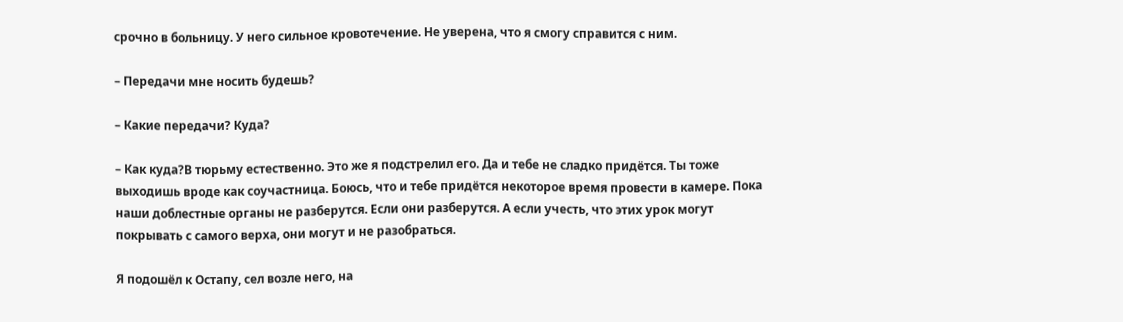срочно в больницу. У него сильное кровотечение. Не уверена, что я смогу справится с ним.

– Передачи мне носить будешь?

– Какие передачи? Куда?

– Как куда?В тюрьму естественно. Это же я подстрелил его. Да и тебе не сладко придётся. Ты тоже выходишь вроде как соучастница. Боюсь, что и тебе придётся некоторое время провести в камере. Пока наши доблестные органы не разберутся. Если они разберутся. А если учесть, что этих урок могут покрывать с самого верха, они могут и не разобраться.

Я подошёл к Остапу, сел возле него, на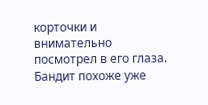корточки и внимательно посмотрел в его глаза. Бандит похоже уже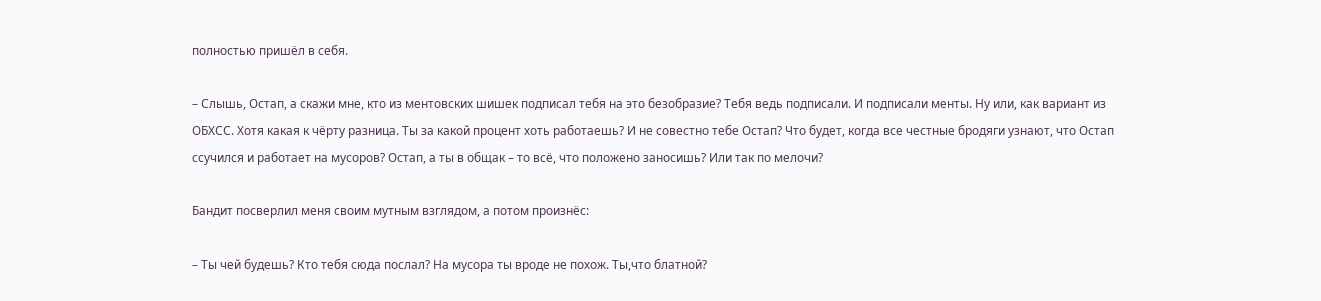полностью пришёл в себя.

– Слышь, Остап, а скажи мне, кто из ментовских шишек подписал тебя на это безобразие? Тебя ведь подписали. И подписали менты. Ну или, как вариант из ОБХСС. Хотя какая к чёрту разница. Ты за какой процент хоть работаешь? И не совестно тебе Остап? Что будет, когда все честные бродяги узнают, что Остап ссучился и работает на мусоров? Остап, а ты в общак – то всё, что положено заносишь? Или так по мелочи?

Бандит посверлил меня своим мутным взглядом, а потом произнёс:

– Ты чей будешь? Кто тебя сюда послал? На мусора ты вроде не похож. Ты,что блатной?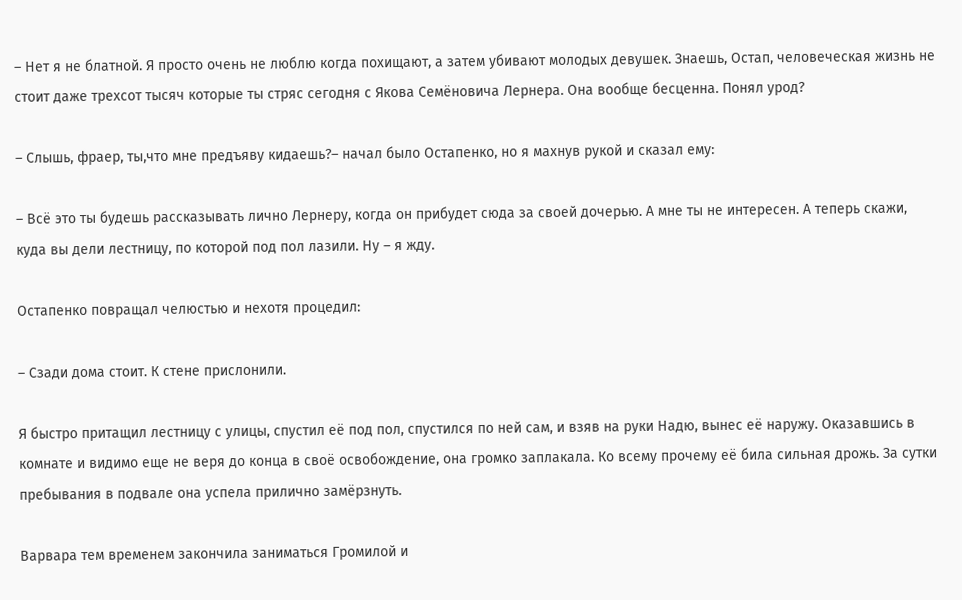– Нет я не блатной. Я просто очень не люблю когда похищают, а затем убивают молодых девушек. Знаешь, Остап, человеческая жизнь не стоит даже трехсот тысяч которые ты стряс сегодня с Якова Семёновича Лернера. Она вообще бесценна. Понял урод?

– Слышь, фраер, ты,что мне предъяву кидаешь?– начал было Остапенко, но я махнув рукой и сказал ему:

– Всё это ты будешь рассказывать лично Лернеру, когда он прибудет сюда за своей дочерью. А мне ты не интересен. А теперь скажи, куда вы дели лестницу, по которой под пол лазили. Ну – я жду.

Остапенко повращал челюстью и нехотя процедил:

– Сзади дома стоит. К стене прислонили.

Я быстро притащил лестницу с улицы, спустил её под пол, спустился по ней сам, и взяв на руки Надю, вынес её наружу. Оказавшись в комнате и видимо еще не веря до конца в своё освобождение, она громко заплакала. Ко всему прочему её била сильная дрожь. За сутки пребывания в подвале она успела прилично замёрзнуть.

Варвара тем временем закончила заниматься Громилой и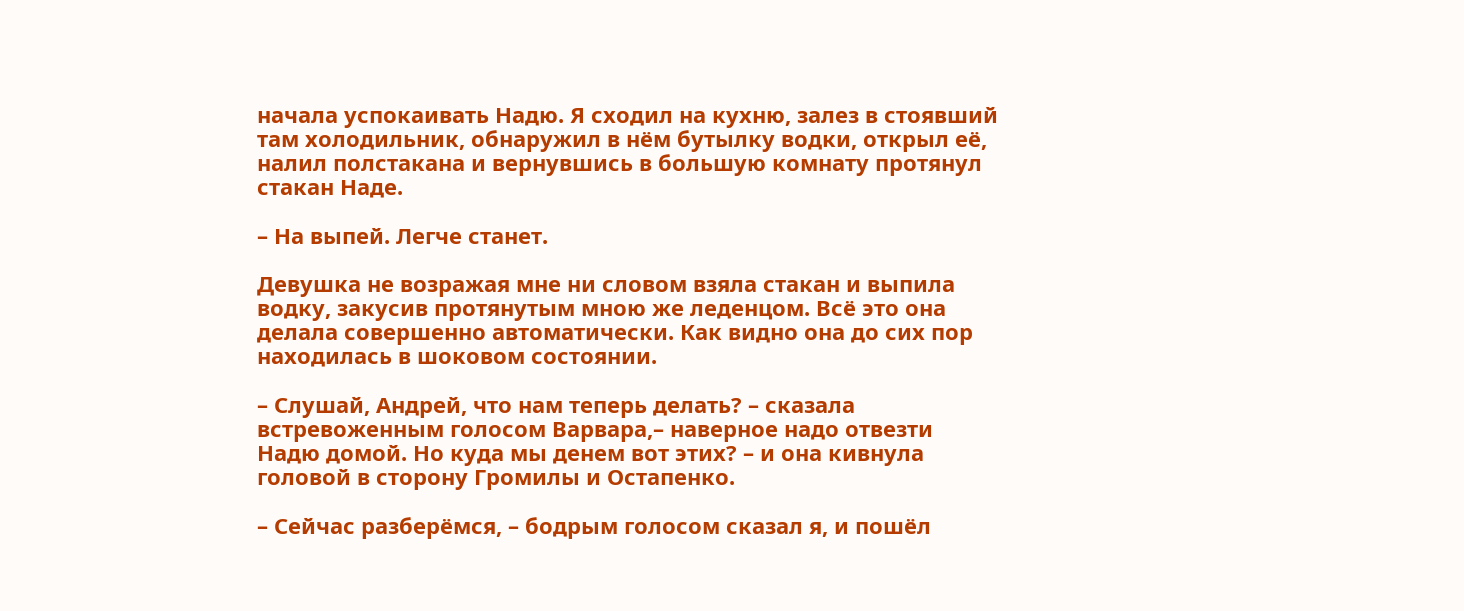начала успокаивать Надю. Я сходил на кухню, залез в стоявший там холодильник, обнаружил в нём бутылку водки, открыл её, налил полстакана и вернувшись в большую комнату протянул стакан Наде.

– На выпей. Легче станет.

Девушка не возражая мне ни словом взяла стакан и выпила водку, закусив протянутым мною же леденцом. Всё это она делала совершенно автоматически. Как видно она до сих пор находилась в шоковом состоянии.

– Слушай, Андрей, что нам теперь делать? – сказала встревоженным голосом Варвара,– наверное надо отвезти Надю домой. Но куда мы денем вот этих? – и она кивнула головой в сторону Громилы и Остапенко.

– Сейчас разберёмся, – бодрым голосом сказал я, и пошёл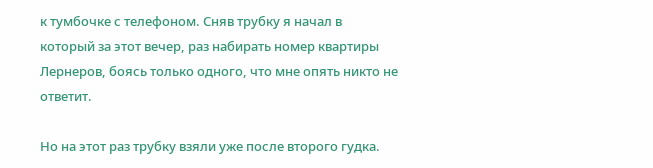к тумбочке с телефоном. Сняв трубку я начал в который за этот вечер, раз набирать номер квартиры Лернеров, боясь только одного, что мне опять никто не ответит.

Но на этот раз трубку взяли уже после второго гудка.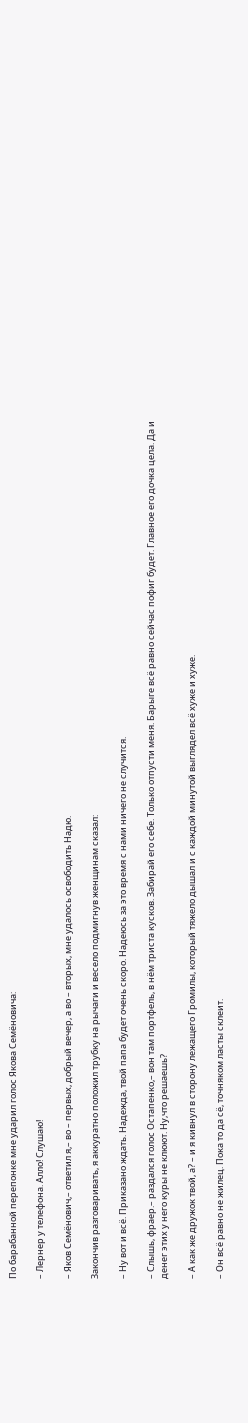По барабанной перепонке мне ударил голос Якова Семёновича:

– Лернер у телефона. Алло! Слушаю!

– Яков Семёнович,– ответил я,– во – первых, добрый вечер, а во – вторых, мне удалось освободить Надю.

Закончив разговаривать, я аккуратно положил трубку на рычаги и весело подмигнув женщинам сказал:

– Ну вот и всё. Приказано ждать. Надежда, твой папа будет очень скоро. Надеюсь за это время с нами ничего не случится.

– Слышь, фраер.– раздался голос Остапенко,– вон там портфель, в нём триста кусков. Забирай его себе. Только отпусти меня. Барыге всё равно сейчас пофиг будет. Главное его дочка цела. Да и денег этих у него куры не клюют. Ну,что решаешь?

– А как же дружок твой, а? – и я кивнул в сторону лежащего Громилы, который тяжело дышал и с каждой минутой выглядел всё хуже и хуже.

– Он всё равно не жилец. Пока то да сё, точняком ласты склеит.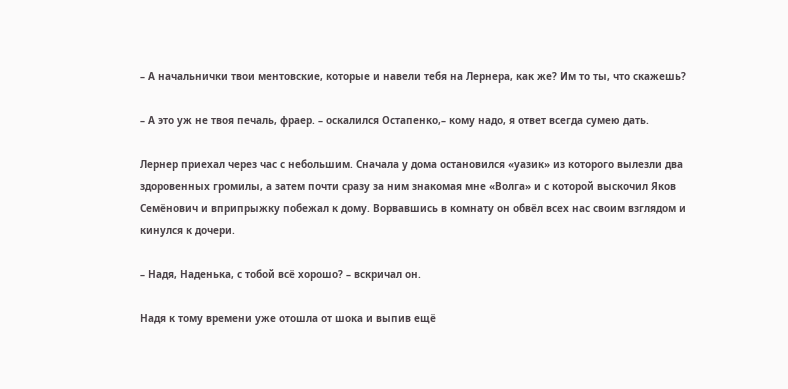– А начальнички твои ментовские, которые и навели тебя на Лернера, как же? Им то ты, что скажешь?

– А это уж не твоя печаль, фраер. – оскалился Остапенко,– кому надо, я ответ всегда сумею дать.

Лернер приехал через час с небольшим. Сначала у дома остановился «уазик» из которого вылезли два здоровенных громилы, а затем почти сразу за ним знакомая мне «Волга» и с которой выскочил Яков Семёнович и вприпрыжку побежал к дому. Ворвавшись в комнату он обвёл всех нас своим взглядом и кинулся к дочери.

– Надя, Наденька, с тобой всё хорошо? – вскричал он.

Надя к тому времени уже отошла от шока и выпив ещё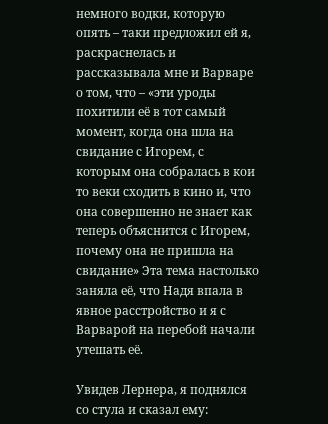немного водки, которую опять – таки предложил ей я, раскраснелась и рассказывала мне и Варваре о том, что – «эти уроды похитили её в тот самый момент, когда она шла на свидание с Игорем, с которым она собралась в кои то веки сходить в кино и, что она совершенно не знает как теперь объяснится с Игорем, почему она не пришла на свидание» Эта тема настолько заняла её, что Надя впала в явное расстройство и я с Варварой на перебой начали утешать её.

Увидев Лернера, я поднялся со стула и сказал ему: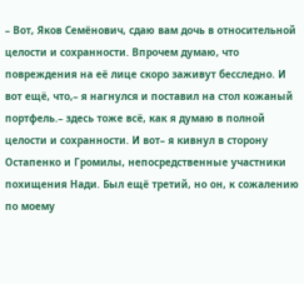– Вот, Яков Семёнович, сдаю вам дочь в относительной целости и сохранности. Впрочем думаю, что повреждения на её лице скоро заживут бесследно. И вот ещё, что,– я нагнулся и поставил на стол кожаный портфель.– здесь тоже всё, как я думаю в полной целости и сохранности. И вот– я кивнул в сторону Остапенко и Громилы, непосредственные участники похищения Нади. Был ещё третий, но он, к сожалению по моему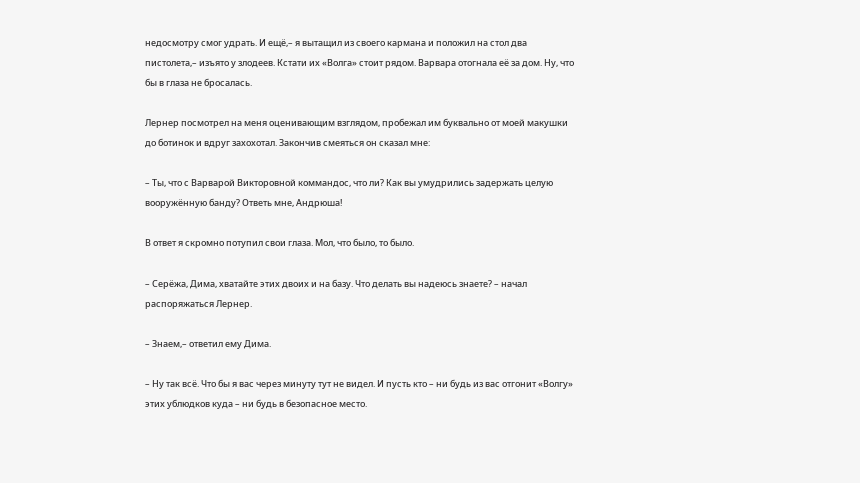недосмотру смог удрать. И ещё,– я вытащил из своего кармана и положил на стол два пистолета,– изъято у злодеев. Кстати их «Волга» стоит рядом. Варвара отогнала её за дом. Ну, что бы в глаза не бросалась.

Лернер посмотрел на меня оценивающим взглядом, пробежал им буквально от моей макушки до ботинок и вдруг захохотал. Закончив смеяться он сказал мне:

– Ты, что с Варварой Викторовной коммандос, что ли? Как вы умудрились задержать целую вооружённую банду? Ответь мне, Андрюша!

В ответ я скромно потупил свои глаза. Мол, что было, то было.

– Серёжа, Дима, хватайте этих двоих и на базу. Что делать вы надеюсь знаете? – начал распоряжаться Лернер.

– Знаем,– ответил ему Дима.

– Ну так всё. Что бы я вас через минуту тут не видел. И пусть кто – ни будь из вас отгонит «Волгу» этих ублюдков куда – ни будь в безопасное место.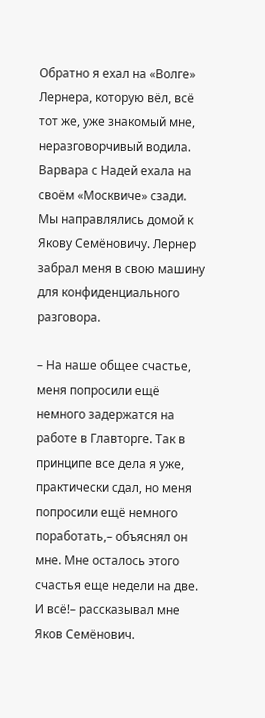Обратно я ехал на «Волге» Лернера, которую вёл, всё тот же, уже знакомый мне, неразговорчивый водила. Варвара с Надей ехала на своём «Москвиче» сзади. Мы направлялись домой к Якову Семёновичу. Лернер забрал меня в свою машину для конфиденциального разговора.

– На наше общее счастье, меня попросили ещё немного задержатся на работе в Главторге. Так в принципе все дела я уже, практически сдал, но меня попросили ещё немного поработать,– объяснял он мне. Мне осталось этого счастья еще недели на две. И всё!– рассказывал мне Яков Семёнович.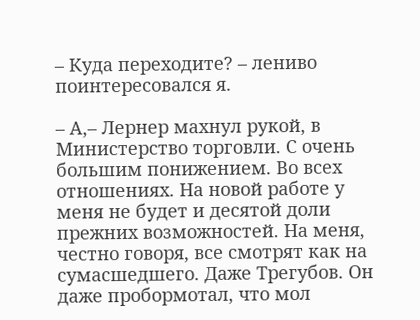– Куда переходите? – лениво поинтересовался я.

– А,– Лернер махнул рукой, в Министерство торговли. С очень большим понижением. Во всех отношениях. На новой работе у меня не будет и десятой доли прежних возможностей. На меня, честно говоря, все смотрят как на сумасшедшего. Даже Трегубов. Он даже пробормотал, что мол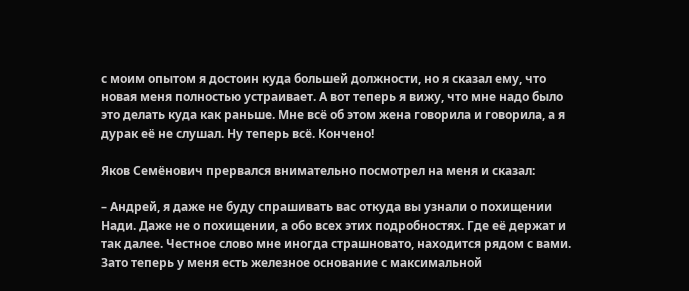с моим опытом я достоин куда большей должности, но я сказал ему, что новая меня полностью устраивает. А вот теперь я вижу, что мне надо было это делать куда как раньше. Мне всё об этом жена говорила и говорила, а я дурак её не слушал. Ну теперь всё. Кончено!

Яков Семёнович прервался внимательно посмотрел на меня и сказал:

– Андрей, я даже не буду спрашивать вас откуда вы узнали о похищении Нади. Даже не о похищении, а обо всех этих подробностях. Где её держат и так далее. Честное слово мне иногда страшновато, находится рядом с вами. Зато теперь у меня есть железное основание с максимальной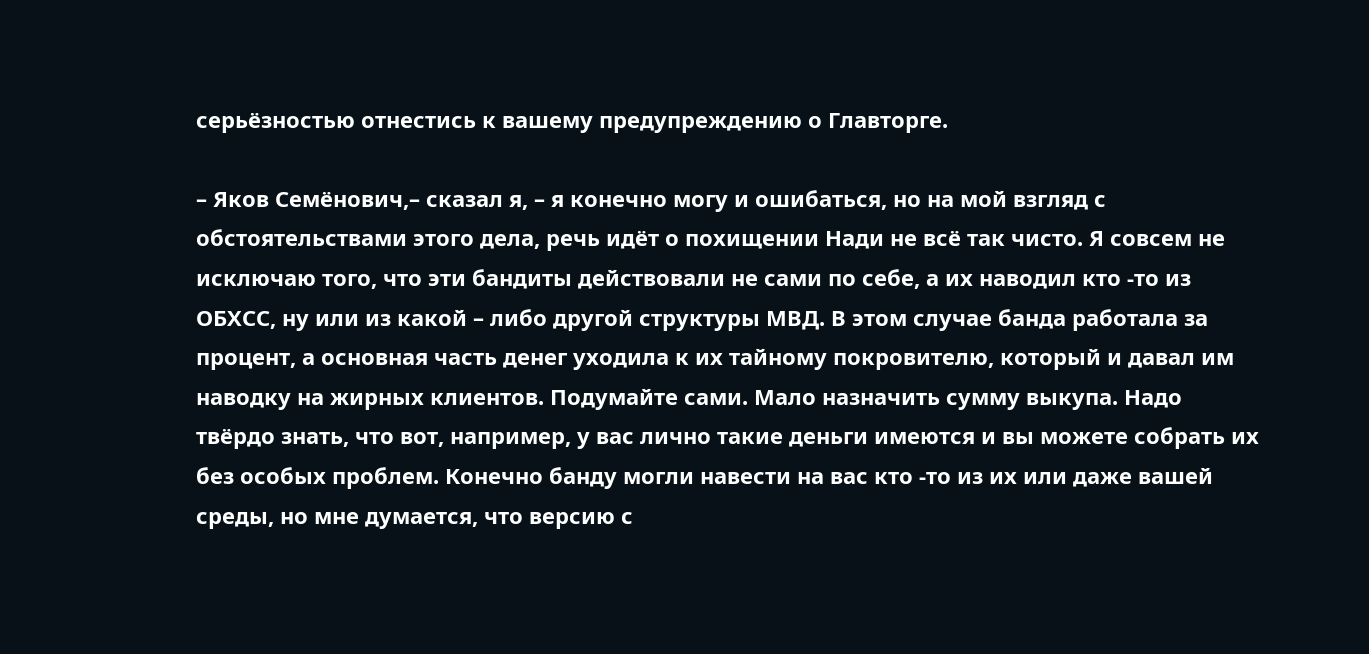серьёзностью отнестись к вашему предупреждению о Главторге.

– Яков Семёнович,– сказал я, – я конечно могу и ошибаться, но на мой взгляд с обстоятельствами этого дела, речь идёт о похищении Нади не всё так чисто. Я совсем не исключаю того, что эти бандиты действовали не сами по себе, а их наводил кто -то из ОБХСС, ну или из какой – либо другой структуры МВД. В этом случае банда работала за процент, а основная часть денег уходила к их тайному покровителю, который и давал им наводку на жирных клиентов. Подумайте сами. Мало назначить сумму выкупа. Надо твёрдо знать, что вот, например, у вас лично такие деньги имеются и вы можете собрать их без особых проблем. Конечно банду могли навести на вас кто -то из их или даже вашей среды, но мне думается, что версию с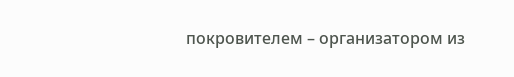покровителем – организатором из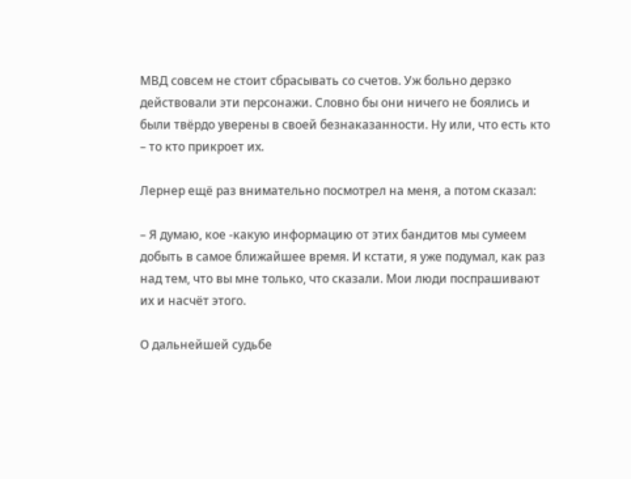МВД совсем не стоит сбрасывать со счетов. Уж больно дерзко действовали эти персонажи. Словно бы они ничего не боялись и были твёрдо уверены в своей безнаказанности. Ну или, что есть кто – то кто прикроет их.

Лернер ещё раз внимательно посмотрел на меня, а потом сказал:

– Я думаю, кое -какую информацию от этих бандитов мы сумеем добыть в самое ближайшее время. И кстати, я уже подумал, как раз над тем, что вы мне только, что сказали. Мои люди поспрашивают их и насчёт этого.

О дальнейшей судьбе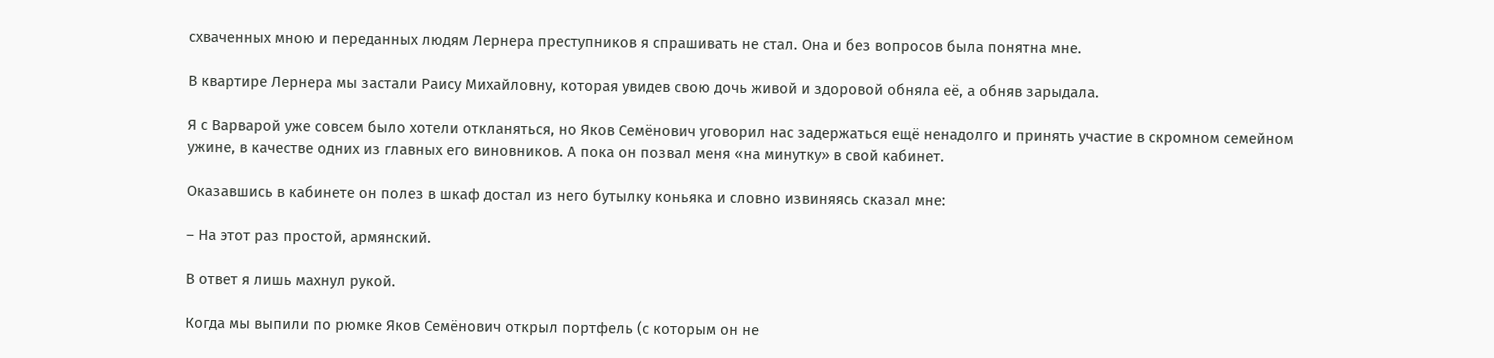схваченных мною и переданных людям Лернера преступников я спрашивать не стал. Она и без вопросов была понятна мне.

В квартире Лернера мы застали Раису Михайловну, которая увидев свою дочь живой и здоровой обняла её, а обняв зарыдала.

Я с Варварой уже совсем было хотели откланяться, но Яков Семёнович уговорил нас задержаться ещё ненадолго и принять участие в скромном семейном ужине, в качестве одних из главных его виновников. А пока он позвал меня «на минутку» в свой кабинет.

Оказавшись в кабинете он полез в шкаф достал из него бутылку коньяка и словно извиняясь сказал мне:

– На этот раз простой, армянский.

В ответ я лишь махнул рукой.

Когда мы выпили по рюмке Яков Семёнович открыл портфель (с которым он не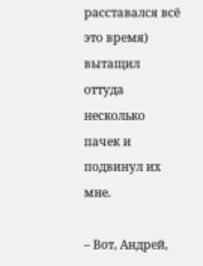расставался всё это время) вытащил оттуда несколько пачек и подвинул их мне.

– Вот, Андрей,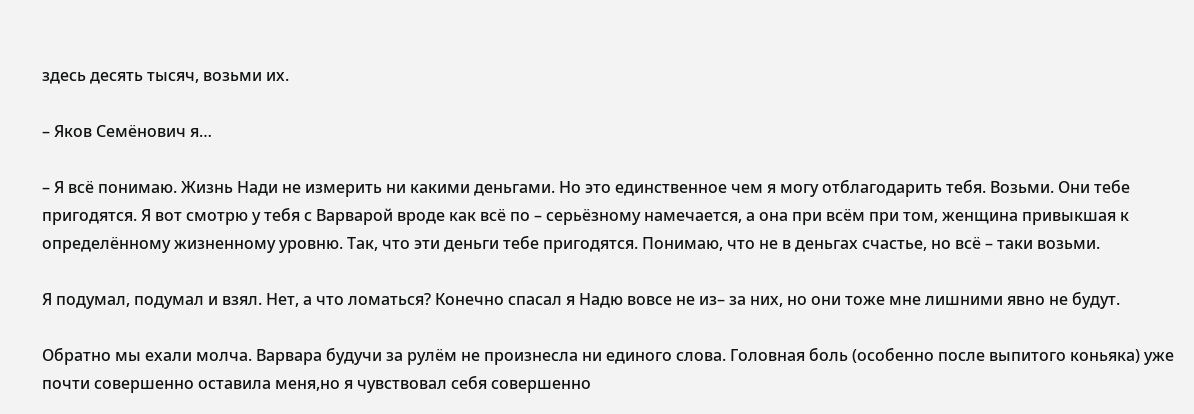здесь десять тысяч, возьми их.

– Яков Семёнович я…

– Я всё понимаю. Жизнь Нади не измерить ни какими деньгами. Но это единственное чем я могу отблагодарить тебя. Возьми. Они тебе пригодятся. Я вот смотрю у тебя с Варварой вроде как всё по – серьёзному намечается, а она при всём при том, женщина привыкшая к определённому жизненному уровню. Так, что эти деньги тебе пригодятся. Понимаю, что не в деньгах счастье, но всё – таки возьми.

Я подумал, подумал и взял. Нет, а что ломаться? Конечно спасал я Надю вовсе не из– за них, но они тоже мне лишними явно не будут.

Обратно мы ехали молча. Варвара будучи за рулём не произнесла ни единого слова. Головная боль (особенно после выпитого коньяка) уже почти совершенно оставила меня,но я чувствовал себя совершенно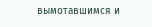вымотавшимся и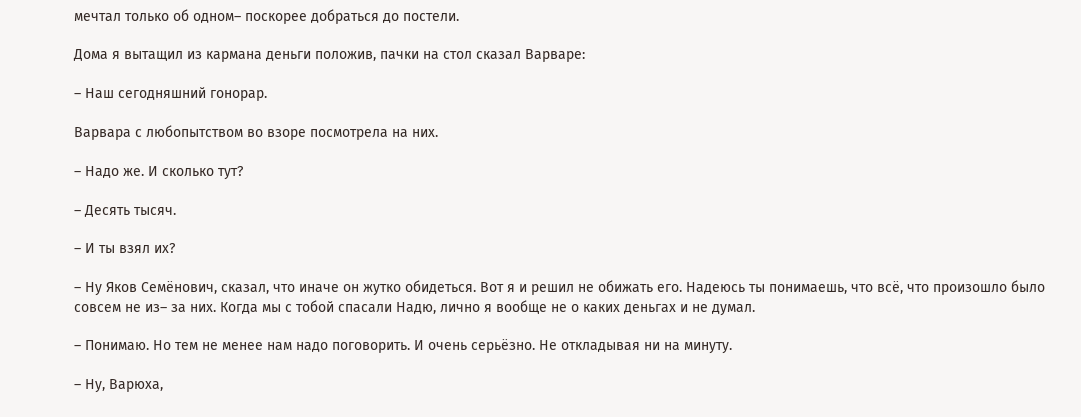мечтал только об одном– поскорее добраться до постели.

Дома я вытащил из кармана деньги положив, пачки на стол сказал Варваре:

– Наш сегодняшний гонорар.

Варвара с любопытством во взоре посмотрела на них.

– Надо же. И сколько тут?

– Десять тысяч.

– И ты взял их?

– Ну Яков Семёнович, сказал, что иначе он жутко обидеться. Вот я и решил не обижать его. Надеюсь ты понимаешь, что всё, что произошло было совсем не из– за них. Когда мы с тобой спасали Надю, лично я вообще не о каких деньгах и не думал.

– Понимаю. Но тем не менее нам надо поговорить. И очень серьёзно. Не откладывая ни на минуту.

– Ну, Варюха,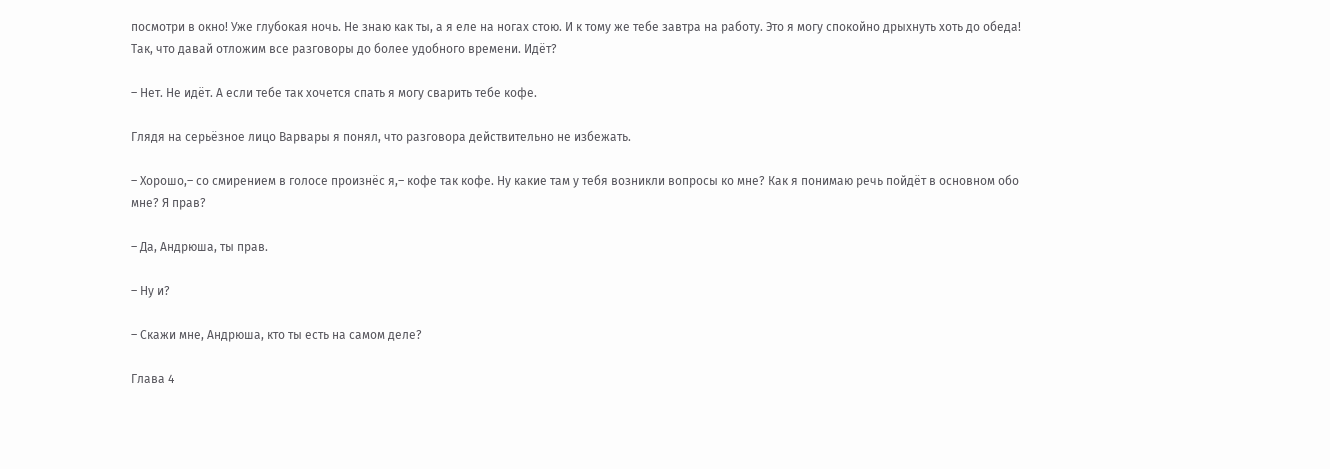посмотри в окно! Уже глубокая ночь. Не знаю как ты, а я еле на ногах стою. И к тому же тебе завтра на работу. Это я могу спокойно дрыхнуть хоть до обеда! Так, что давай отложим все разговоры до более удобного времени. Идёт?

– Нет. Не идёт. А если тебе так хочется спать я могу сварить тебе кофе.

Глядя на серьёзное лицо Варвары я понял, что разговора действительно не избежать.

– Хорошо,– со смирением в голосе произнёс я,– кофе так кофе. Ну какие там у тебя возникли вопросы ко мне? Как я понимаю речь пойдёт в основном обо мне? Я прав?

– Да, Андрюша, ты прав.

– Ну и?

– Скажи мне, Андрюша, кто ты есть на самом деле?

Глава 4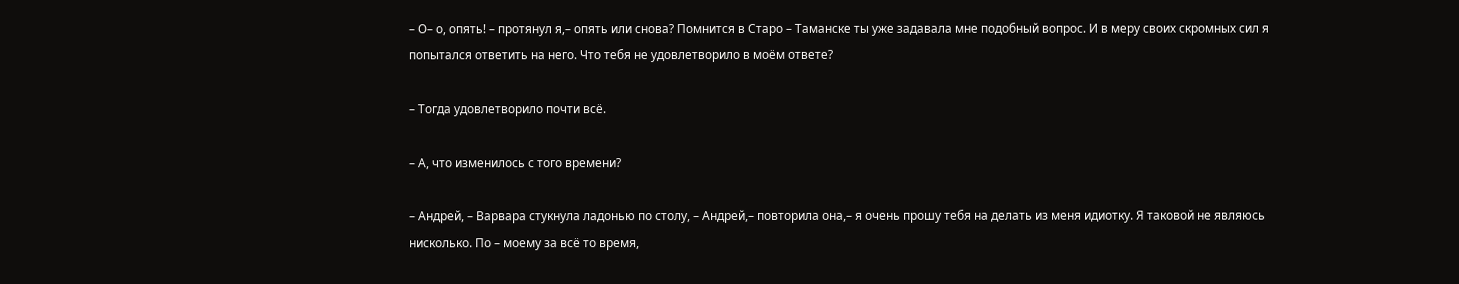– О– о, опять! – протянул я,– опять или снова? Помнится в Старо – Таманске ты уже задавала мне подобный вопрос. И в меру своих скромных сил я попытался ответить на него. Что тебя не удовлетворило в моём ответе?

– Тогда удовлетворило почти всё.

– А, что изменилось с того времени?

– Андрей, – Варвара стукнула ладонью по столу, – Андрей,– повторила она,– я очень прошу тебя на делать из меня идиотку. Я таковой не являюсь нисколько. По – моему за всё то время,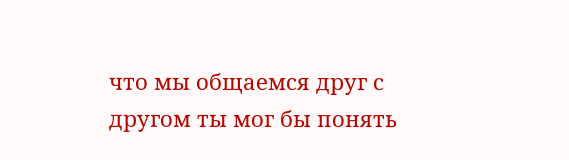что мы общаемся друг с другом ты мог бы понять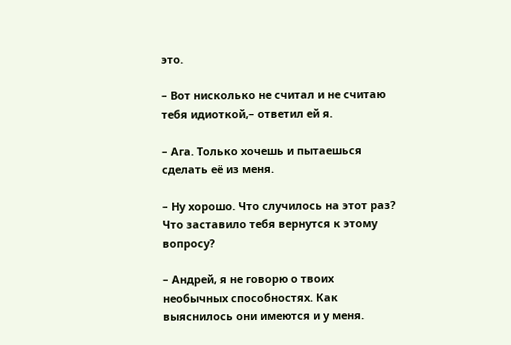это.

– Вот нисколько не считал и не считаю тебя идиоткой,– ответил ей я.

– Ага. Только хочешь и пытаешься сделать её из меня.

– Ну хорошо. Что случилось на этот раз? Что заставило тебя вернутся к этому вопросу?

– Андрей, я не говорю о твоих необычных способностях. Как выяснилось они имеются и у меня.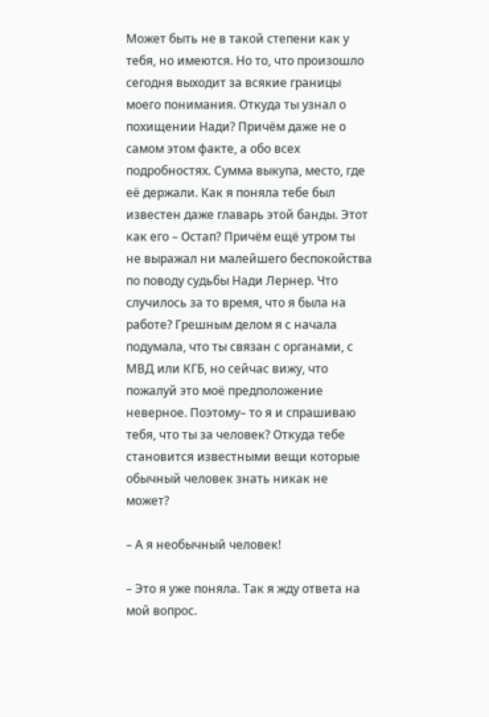Может быть не в такой степени как у тебя, но имеются. Но то, что произошло сегодня выходит за всякие границы моего понимания. Откуда ты узнал о похищении Нади? Причём даже не о самом этом факте, а обо всех подробностях. Сумма выкупа, место, где её держали. Как я поняла тебе был известен даже главарь этой банды. Этот как его – Остап? Причём ещё утром ты не выражал ни малейшего беспокойства по поводу судьбы Нади Лернер. Что случилось за то время, что я была на работе? Грешным делом я с начала подумала, что ты связан с органами, с МВД или КГБ, но сейчас вижу, что пожалуй это моё предположение неверное. Поэтому– то я и спрашиваю тебя, что ты за человек? Откуда тебе становится известными вещи которые обычный человек знать никак не может?

– А я необычный человек!

– Это я уже поняла. Так я жду ответа на мой вопрос.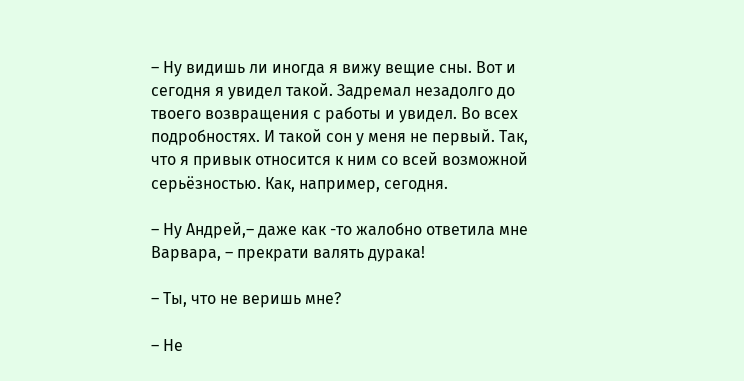– Ну видишь ли иногда я вижу вещие сны. Вот и сегодня я увидел такой. Задремал незадолго до твоего возвращения с работы и увидел. Во всех подробностях. И такой сон у меня не первый. Так, что я привык относится к ним со всей возможной серьёзностью. Как, например, сегодня.

– Ну Андрей,– даже как -то жалобно ответила мне Варвара, – прекрати валять дурака!

– Ты, что не веришь мне?

– Не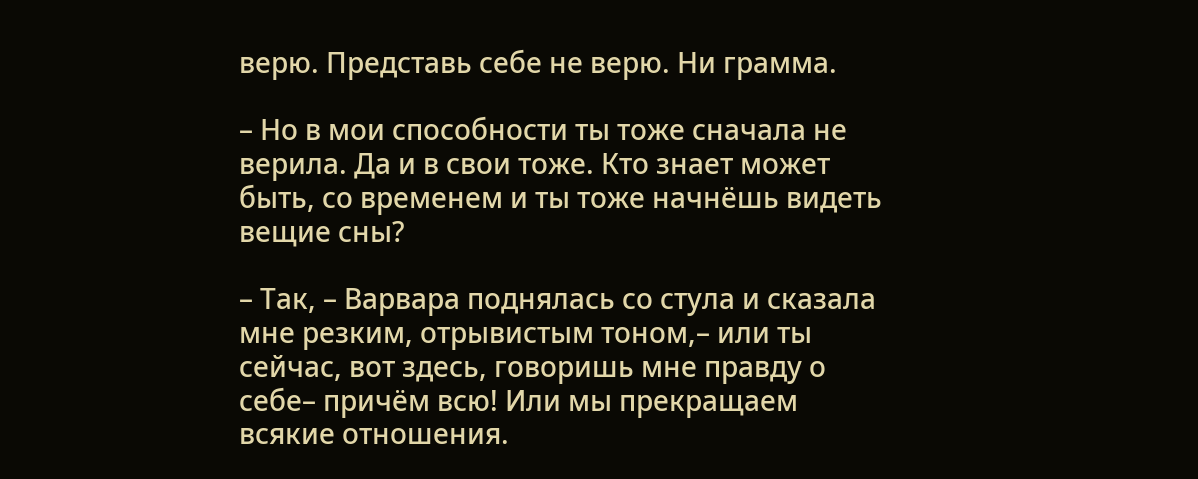верю. Представь себе не верю. Ни грамма.

– Но в мои способности ты тоже сначала не верила. Да и в свои тоже. Кто знает может быть, со временем и ты тоже начнёшь видеть вещие сны?

– Так, – Варвара поднялась со стула и сказала мне резким, отрывистым тоном,– или ты сейчас, вот здесь, говоришь мне правду о себе– причём всю! Или мы прекращаем всякие отношения.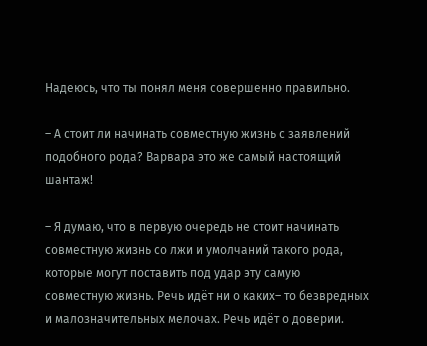Надеюсь, что ты понял меня совершенно правильно.

– А стоит ли начинать совместную жизнь с заявлений подобного рода? Варвара это же самый настоящий шантаж!

– Я думаю, что в первую очередь не стоит начинать совместную жизнь со лжи и умолчаний такого рода, которые могут поставить под удар эту самую совместную жизнь. Речь идёт ни о каких– то безвредных и малозначительных мелочах. Речь идёт о доверии.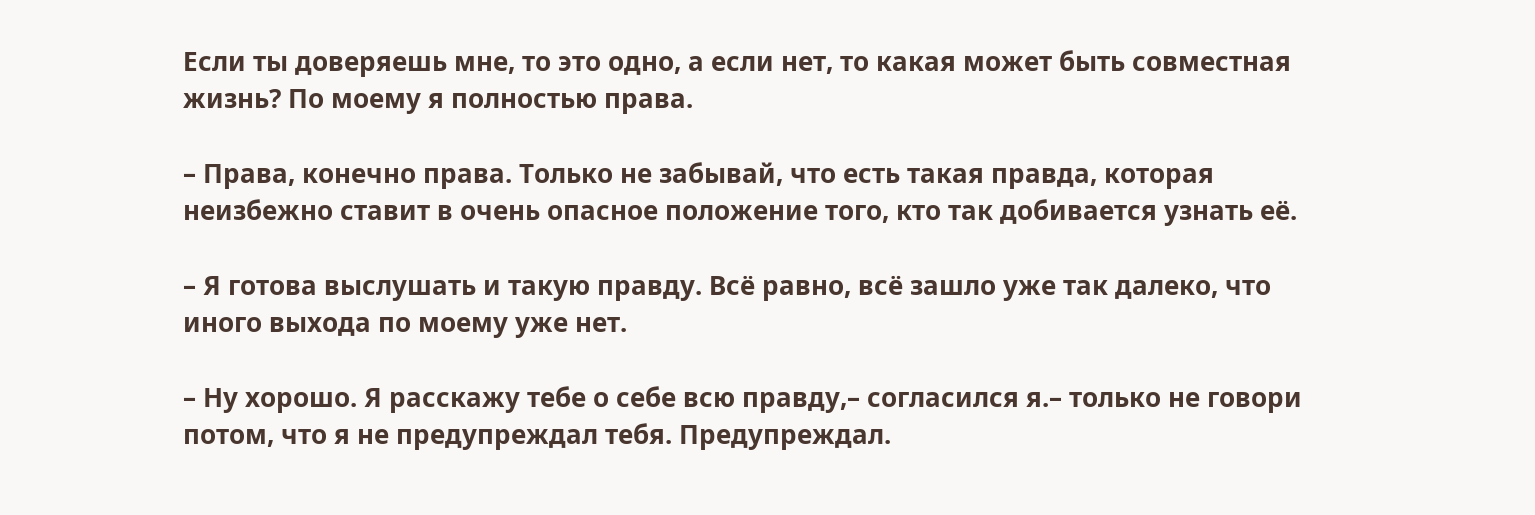Если ты доверяешь мне, то это одно, а если нет, то какая может быть совместная жизнь? По моему я полностью права.

– Права, конечно права. Только не забывай, что есть такая правда, которая неизбежно ставит в очень опасное положение того, кто так добивается узнать её.

– Я готова выслушать и такую правду. Всё равно, всё зашло уже так далеко, что иного выхода по моему уже нет.

– Ну хорошо. Я расскажу тебе о себе всю правду,– согласился я.– только не говори потом, что я не предупреждал тебя. Предупреждал.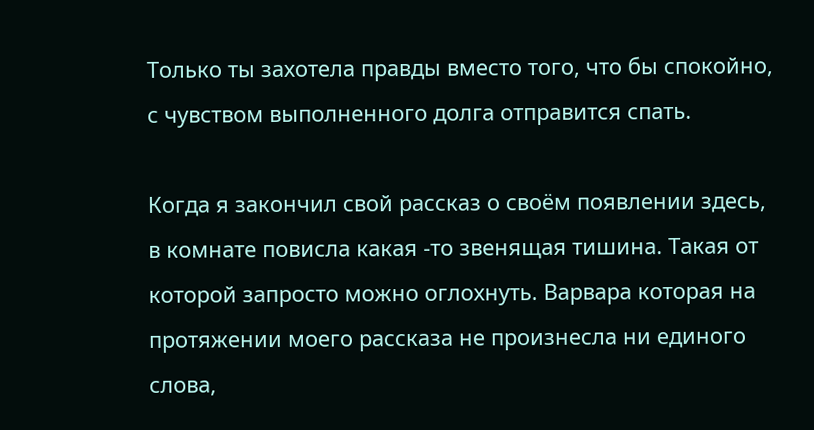Только ты захотела правды вместо того, что бы спокойно, с чувством выполненного долга отправится спать.

Когда я закончил свой рассказ о своём появлении здесь, в комнате повисла какая -то звенящая тишина. Такая от которой запросто можно оглохнуть. Варвара которая на протяжении моего рассказа не произнесла ни единого слова,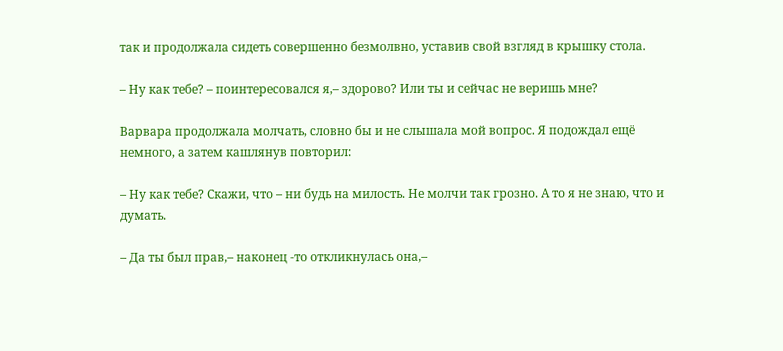так и продолжала сидеть совершенно безмолвно, уставив свой взгляд в крышку стола.

– Ну как тебе? – поинтересовался я,– здорово? Или ты и сейчас не веришь мне?

Варвара продолжала молчать, словно бы и не слышала мой вопрос. Я подождал ещё немного, а затем кашлянув повторил:

– Ну как тебе? Скажи, что – ни будь на милость. Не молчи так грозно. А то я не знаю, что и думать.

– Да ты был прав,– наконец -то откликнулась она,–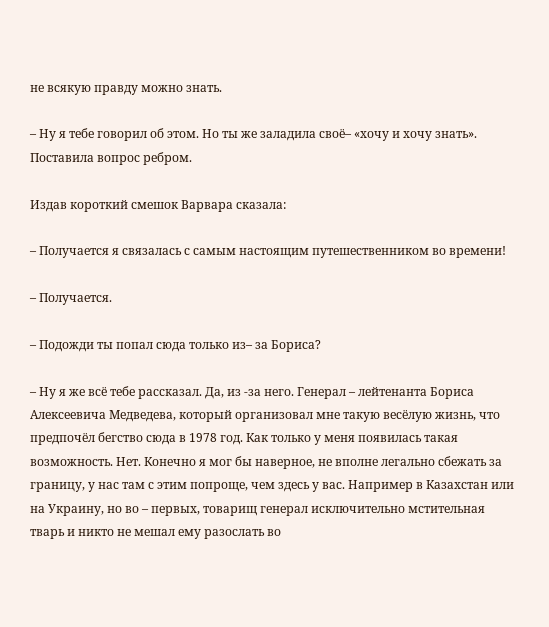не всякую правду можно знать.

– Ну я тебе говорил об этом. Но ты же заладила своё– «хочу и хочу знать». Поставила вопрос ребром.

Издав короткий смешок Варвара сказала:

– Получается я связалась с самым настоящим путешественником во времени!

– Получается.

– Подожди ты попал сюда только из– за Бориса?

– Ну я же всё тебе рассказал. Да, из -за него. Генерал – лейтенанта Бориса Алексеевича Медведева, который организовал мне такую весёлую жизнь, что предпочёл бегство сюда в 1978 год. Как только у меня появилась такая возможность. Нет. Конечно я мог бы наверное, не вполне легально сбежать за границу, у нас там с этим попроще, чем здесь у вас. Например в Казахстан или на Украину, но во – первых, товарищ генерал исключительно мстительная тварь и никто не мешал ему разослать во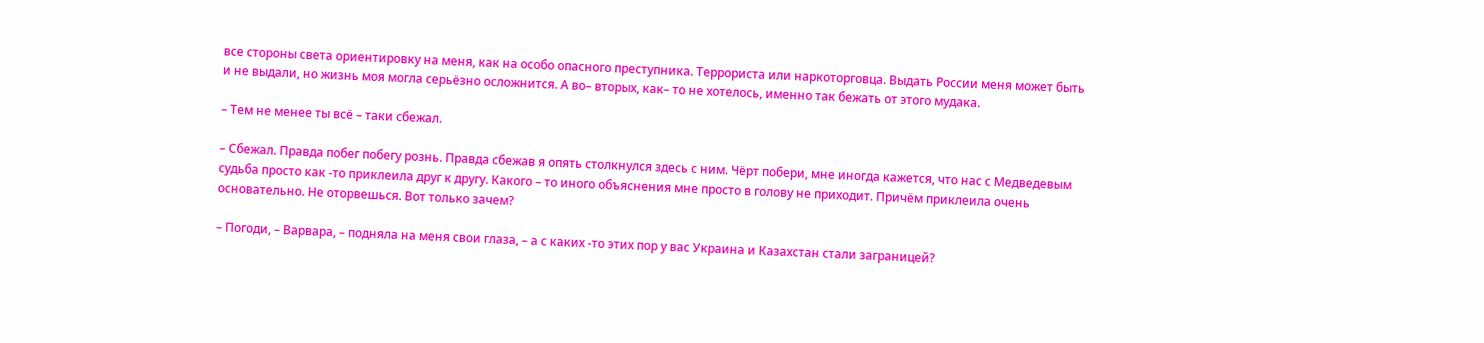все стороны света ориентировку на меня, как на особо опасного преступника. Террориста или наркоторговца. Выдать России меня может быть и не выдали, но жизнь моя могла серьёзно осложнится. А во– вторых, как– то не хотелось, именно так бежать от этого мудака.

– Тем не менее ты всё – таки сбежал.

– Сбежал. Правда побег побегу рознь. Правда сбежав я опять столкнулся здесь с ним. Чёрт побери, мне иногда кажется, что нас с Медведевым судьба просто как -то приклеила друг к другу. Какого – то иного объяснения мне просто в голову не приходит. Причём приклеила очень основательно. Не оторвешься. Вот только зачем?

– Погоди, – Варвара, – подняла на меня свои глаза, – а с каких -то этих пор у вас Украина и Казахстан стали заграницей?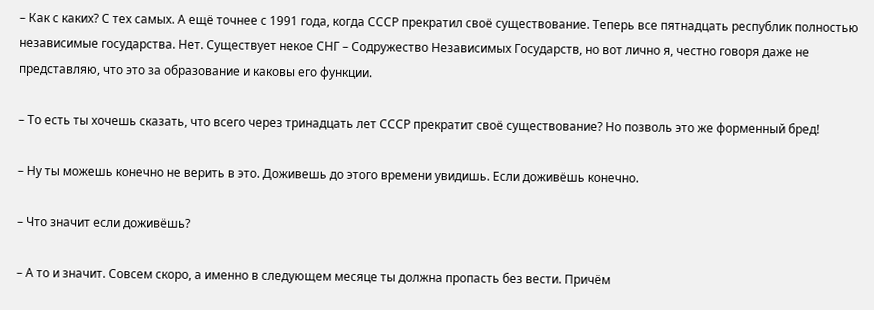– Как с каких? С тех самых. А ещё точнее с 1991 года, когда СССР прекратил своё существование. Теперь все пятнадцать республик полностью независимые государства. Нет. Существует некое СНГ – Содружество Независимых Государств, но вот лично я, честно говоря даже не представляю, что это за образование и каковы его функции.

– То есть ты хочешь сказать, что всего через тринадцать лет СССР прекратит своё существование? Но позволь это же форменный бред!

– Ну ты можешь конечно не верить в это. Доживешь до этого времени увидишь. Если доживёшь конечно.

– Что значит если доживёшь?

– А то и значит. Совсем скоро, а именно в следующем месяце ты должна пропасть без вести. Причём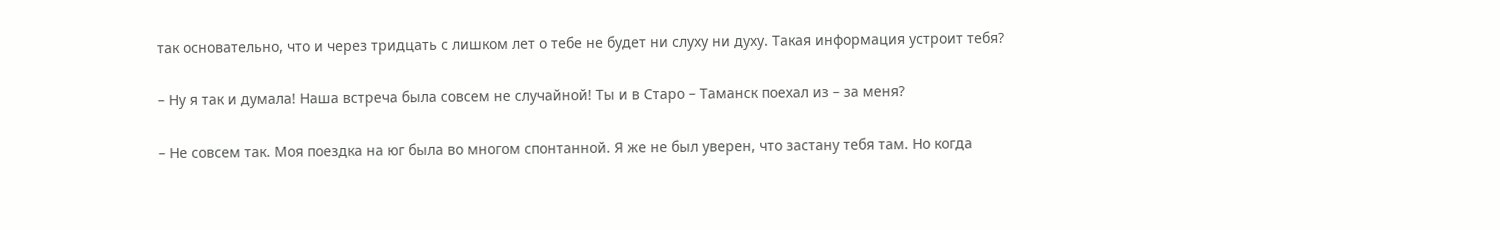так основательно, что и через тридцать с лишком лет о тебе не будет ни слуху ни духу. Такая информация устроит тебя?

– Ну я так и думала! Наша встреча была совсем не случайной! Ты и в Старо – Таманск поехал из – за меня?

– Не совсем так. Моя поездка на юг была во многом спонтанной. Я же не был уверен, что застану тебя там. Но когда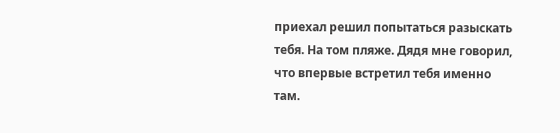приехал решил попытаться разыскать тебя. На том пляже. Дядя мне говорил, что впервые встретил тебя именно там.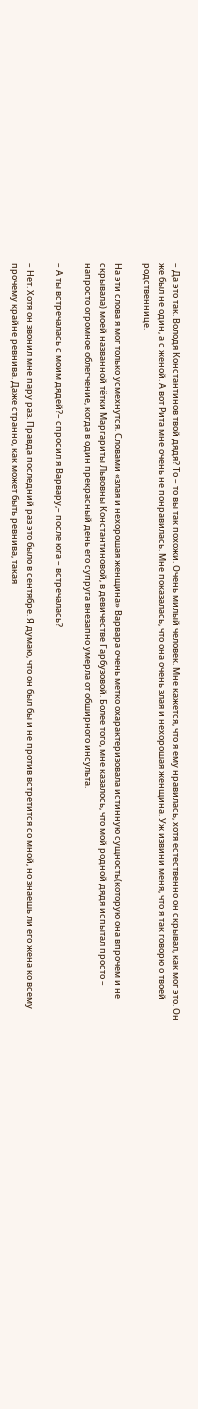– Да это так. Володя Константинов твой дядя? То – то вы так похожи. Очень милый человек. Мне кажется, что я ему нравилась, хотя естественно он скрывал, как мог это. Он же был не один, а с женой. А вот Рита мне очень не понравилась. Мне показалась, что она очень злая и нехорошая женщина. Уж извини меня, что я так говорю о твоей родственнице.

На эти слова я мог только усмехнутся. Словами «злая и нехорошая женщина» Варвара очень метко охарактеризовала истинную сущность(которую она впрочем и не скрывала) моей названной тётки Маргариты Львовны Константиновой, в девичестве Гарбузовой. Более того, мне казалось, что мой родной дядя испытал просто – напросто огромное облегчение, когда в один прекрасный день его супруга внезапно умерла от обширного инсульта.

– А ты встречалась с моим дядей?– спросил я Варвару,– после юга – встречалась?

– Нет. Хотя он звонил мне пару раз. Правда последний раз это было в сентябре. Я думаю, что он был бы и не против встретится со мной, но знаешь ли его жена ко всему прочему крайне ревнива. Даже странно, как может быть ревнива, такая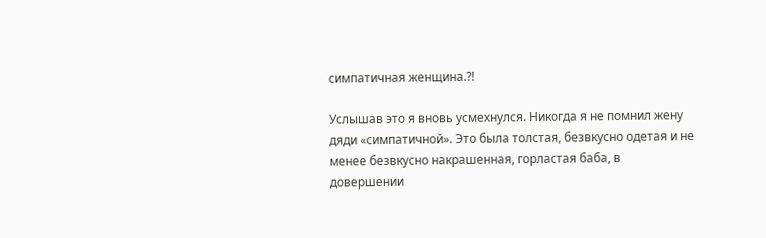симпатичная женщина.⁈

Услышав это я вновь усмехнулся. Никогда я не помнил жену дяди «симпатичной». Это была толстая, безвкусно одетая и не менее безвкусно накрашенная, горластая баба, в довершении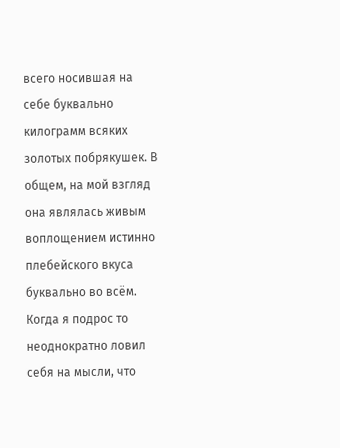всего носившая на себе буквально килограмм всяких золотых побрякушек. В общем, на мой взгляд она являлась живым воплощением истинно плебейского вкуса буквально во всём. Когда я подрос то неоднократно ловил себя на мысли, что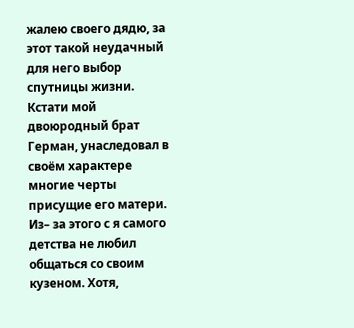жалею своего дядю, за этот такой неудачный для него выбор спутницы жизни. Кстати мой двоюродный брат Герман, унаследовал в своём характере многие черты присущие его матери. Из– за этого с я самого детства не любил общаться со своим кузеном. Хотя,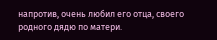напротив, очень любил его отца, своего родного дядю по матери.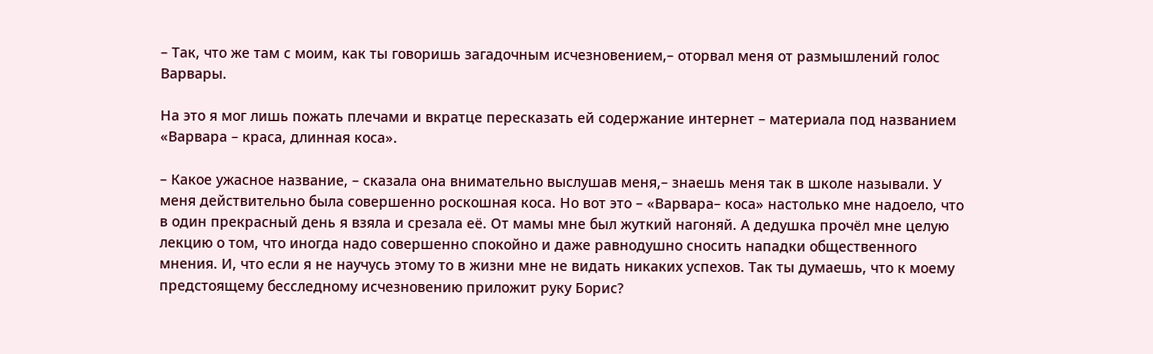– Так, что же там с моим, как ты говоришь загадочным исчезновением,– оторвал меня от размышлений голос Варвары.

На это я мог лишь пожать плечами и вкратце пересказать ей содержание интернет – материала под названием «Варвара – краса, длинная коса».

– Какое ужасное название, – сказала она внимательно выслушав меня,– знаешь меня так в школе называли. У меня действительно была совершенно роскошная коса. Но вот это – «Варвара– коса» настолько мне надоело, что в один прекрасный день я взяла и срезала её. От мамы мне был жуткий нагоняй. А дедушка прочёл мне целую лекцию о том, что иногда надо совершенно спокойно и даже равнодушно сносить нападки общественного мнения. И, что если я не научусь этому то в жизни мне не видать никаких успехов. Так ты думаешь, что к моему предстоящему бесследному исчезновению приложит руку Борис?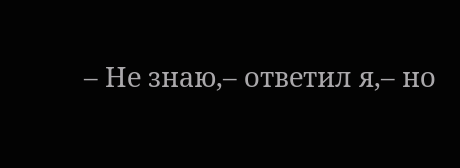– Не знаю,– ответил я,– но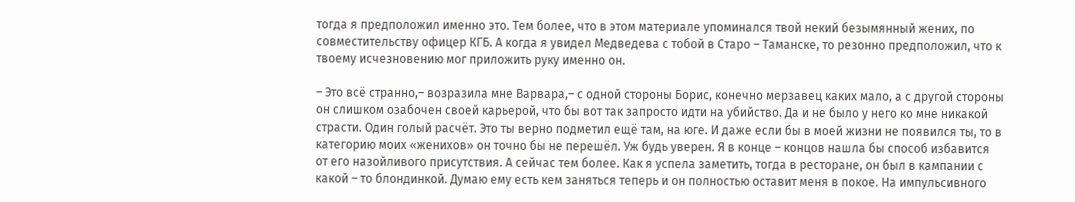тогда я предположил именно это. Тем более, что в этом материале упоминался твой некий безымянный жених, по совместительству офицер КГБ. А когда я увидел Медведева с тобой в Старо – Таманске, то резонно предположил, что к твоему исчезновению мог приложить руку именно он.

– Это всё странно,– возразила мне Варвара,– с одной стороны Борис, конечно мерзавец каких мало, а с другой стороны он слишком озабочен своей карьерой, что бы вот так запросто идти на убийство. Да и не было у него ко мне никакой страсти. Один голый расчёт. Это ты верно подметил ещё там, на юге. И даже если бы в моей жизни не появился ты, то в категорию моих «женихов» он точно бы не перешёл. Уж будь уверен. Я в конце – концов нашла бы способ избавится от его назойливого присутствия. А сейчас тем более. Как я успела заметить, тогда в ресторане, он был в кампании с какой – то блондинкой. Думаю ему есть кем заняться теперь и он полностью оставит меня в покое. На импульсивного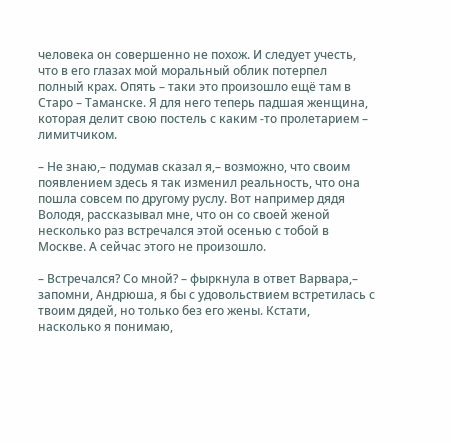человека он совершенно не похож. И следует учесть, что в его глазах мой моральный облик потерпел полный крах. Опять – таки это произошло ещё там в Старо – Таманске. Я для него теперь падшая женщина, которая делит свою постель с каким -то пролетарием – лимитчиком.

– Не знаю,– подумав сказал я,– возможно, что своим появлением здесь я так изменил реальность, что она пошла совсем по другому руслу. Вот например дядя Володя, рассказывал мне, что он со своей женой несколько раз встречался этой осенью с тобой в Москве. А сейчас этого не произошло.

– Встречался? Со мной? – фыркнула в ответ Варвара,– запомни, Андрюша, я бы с удовольствием встретилась с твоим дядей, но только без его жены. Кстати, насколько я понимаю,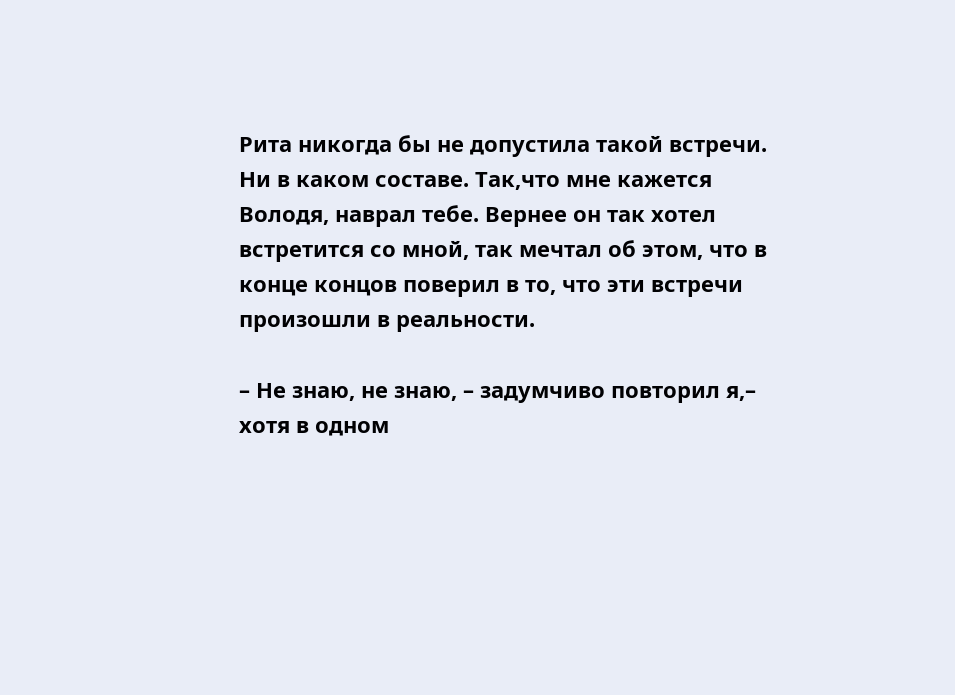Рита никогда бы не допустила такой встречи. Ни в каком составе. Так,что мне кажется Володя, наврал тебе. Вернее он так хотел встретится со мной, так мечтал об этом, что в конце концов поверил в то, что эти встречи произошли в реальности.

– Не знаю, не знаю, – задумчиво повторил я,– хотя в одном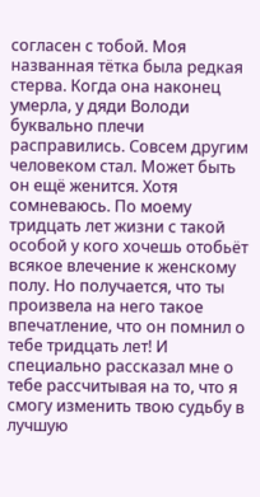согласен с тобой. Моя названная тётка была редкая стерва. Когда она наконец умерла, у дяди Володи буквально плечи расправились. Совсем другим человеком стал. Может быть он ещё женится. Хотя сомневаюсь. По моему тридцать лет жизни с такой особой у кого хочешь отобьёт всякое влечение к женскому полу. Но получается, что ты произвела на него такое впечатление, что он помнил о тебе тридцать лет! И специально рассказал мне о тебе рассчитывая на то, что я смогу изменить твою судьбу в лучшую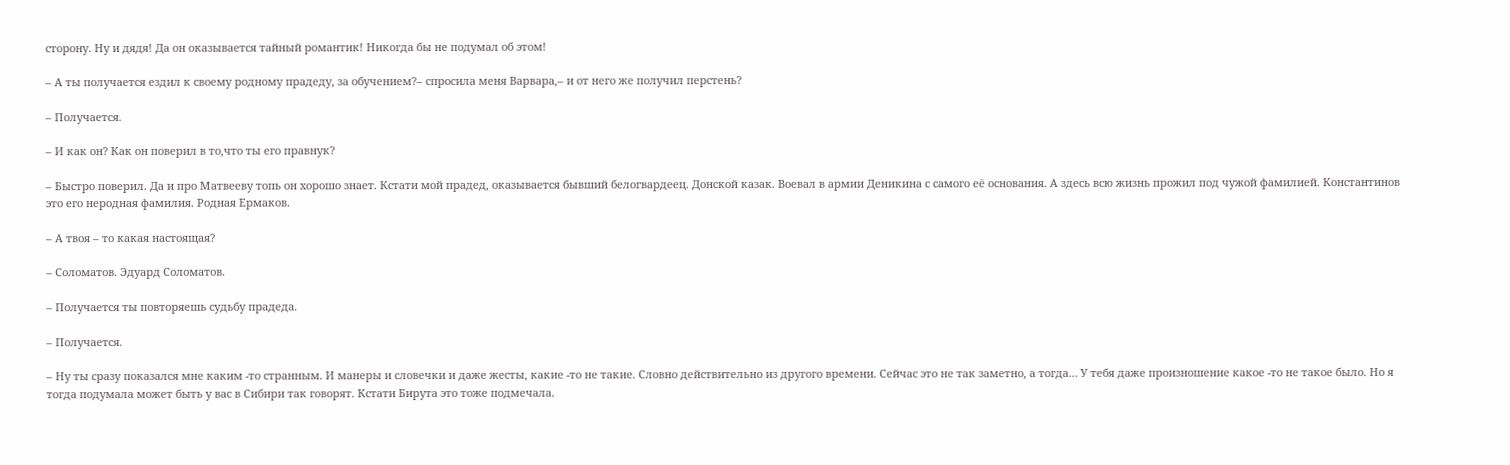сторону. Ну и дядя! Да он оказывается тайный романтик! Никогда бы не подумал об этом!

– А ты получается ездил к своему родному прадеду, за обучением?– спросила меня Варвара,– и от него же получил перстень?

– Получается.

– И как он? Как он поверил в то,что ты его правнук?

– Быстро поверил. Да и про Матвееву топь он хорошо знает. Кстати мой прадед, оказывается бывший белогвардеец. Донской казак. Воевал в армии Деникина с самого её основания. А здесь всю жизнь прожил под чужой фамилией. Константинов это его неродная фамилия. Родная Ермаков.

– А твоя – то какая настоящая?

– Соломатов. Эдуард Соломатов.

– Получается ты повторяешь судьбу прадеда.

– Получается.

– Ну ты сразу показался мне каким -то странным. И манеры и словечки и даже жесты, какие -то не такие. Словно действительно из другого времени. Сейчас это не так заметно, а тогда… У тебя даже произношение какое -то не такое было. Но я тогда подумала может быть у вас в Сибири так говорят. Кстати Бирута это тоже подмечала.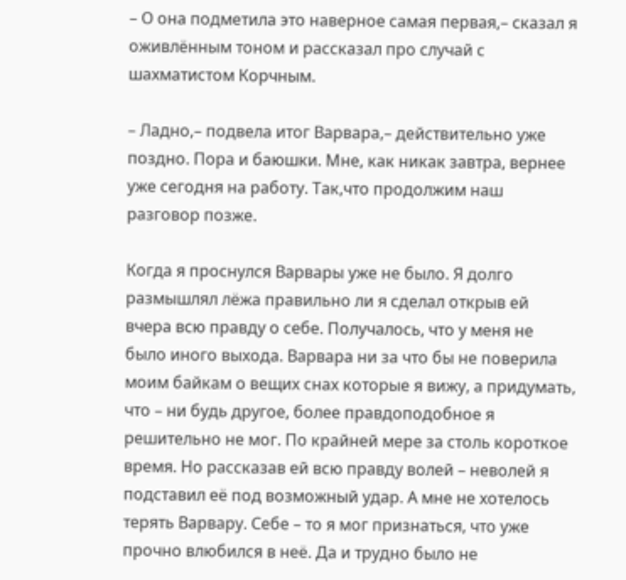– О она подметила это наверное самая первая,– сказал я оживлённым тоном и рассказал про случай с шахматистом Корчным.

– Ладно,– подвела итог Варвара,– действительно уже поздно. Пора и баюшки. Мне, как никак завтра, вернее уже сегодня на работу. Так,что продолжим наш разговор позже.

Когда я проснулся Варвары уже не было. Я долго размышлял лёжа правильно ли я сделал открыв ей вчера всю правду о себе. Получалось, что у меня не было иного выхода. Варвара ни за что бы не поверила моим байкам о вещих снах которые я вижу, а придумать, что – ни будь другое, более правдоподобное я решительно не мог. По крайней мере за столь короткое время. Но рассказав ей всю правду волей – неволей я подставил её под возможный удар. А мне не хотелось терять Варвару. Себе – то я мог признаться, что уже прочно влюбился в неё. Да и трудно было не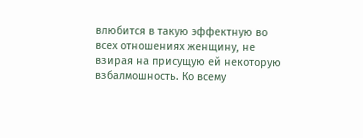влюбится в такую эффектную во всех отношениях женщину, не взирая на присущую ей некоторую взбалмошность. Ко всему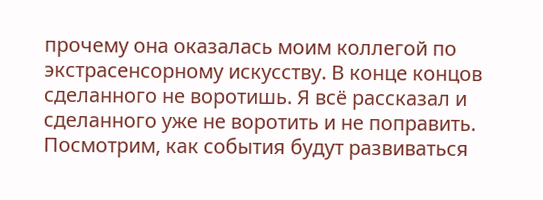прочему она оказалась моим коллегой по экстрасенсорному искусству. В конце концов сделанного не воротишь. Я всё рассказал и сделанного уже не воротить и не поправить. Посмотрим, как события будут развиваться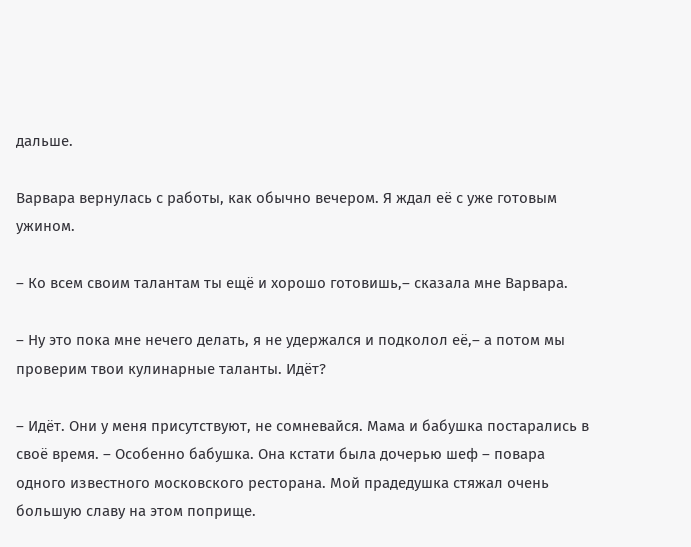дальше.

Варвара вернулась с работы, как обычно вечером. Я ждал её с уже готовым ужином.

– Ко всем своим талантам ты ещё и хорошо готовишь,– сказала мне Варвара.

– Ну это пока мне нечего делать, я не удержался и подколол её,– а потом мы проверим твои кулинарные таланты. Идёт?

– Идёт. Они у меня присутствуют, не сомневайся. Мама и бабушка постарались в своё время. – Особенно бабушка. Она кстати была дочерью шеф – повара одного известного московского ресторана. Мой прадедушка стяжал очень большую славу на этом поприще.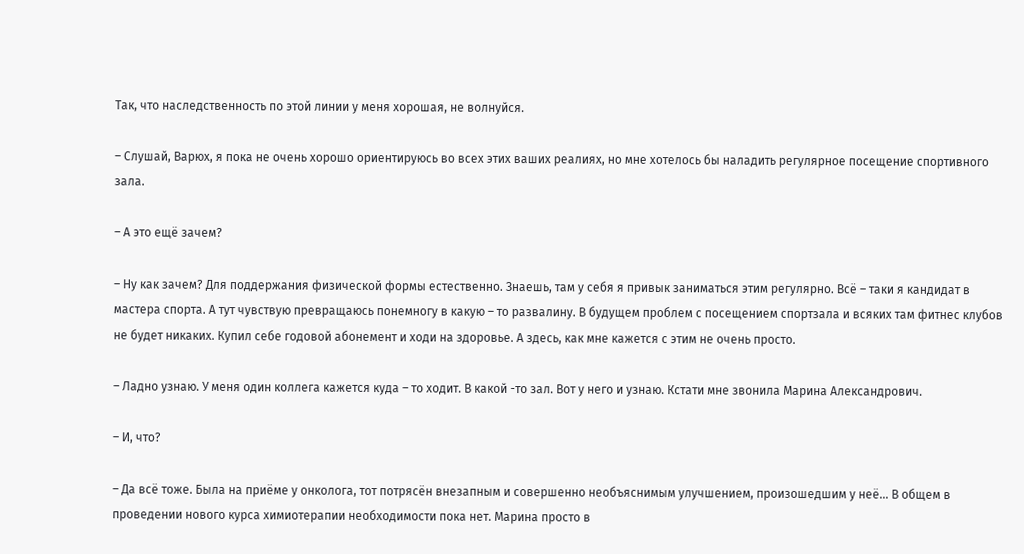Так, что наследственность по этой линии у меня хорошая, не волнуйся.

– Слушай, Варюх, я пока не очень хорошо ориентируюсь во всех этих ваших реалиях, но мне хотелось бы наладить регулярное посещение спортивного зала.

– А это ещё зачем?

– Ну как зачем? Для поддержания физической формы естественно. Знаешь, там у себя я привык заниматься этим регулярно. Всё – таки я кандидат в мастера спорта. А тут чувствую превращаюсь понемногу в какую – то развалину. В будущем проблем с посещением спортзала и всяких там фитнес клубов не будет никаких. Купил себе годовой абонемент и ходи на здоровье. А здесь, как мне кажется с этим не очень просто.

– Ладно узнаю. У меня один коллега кажется куда – то ходит. В какой -то зал. Вот у него и узнаю. Кстати мне звонила Марина Александрович.

– И, что?

– Да всё тоже. Была на приёме у онколога, тот потрясён внезапным и совершенно необъяснимым улучшением, произошедшим у неё… В общем в проведении нового курса химиотерапии необходимости пока нет. Марина просто в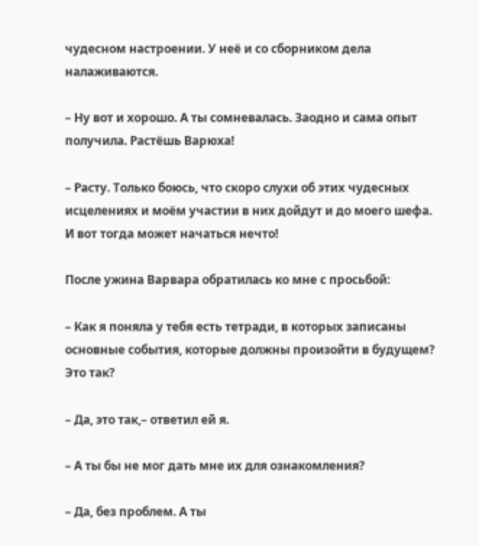чудесном настроении. У неё и со сборником дела налаживаются.

– Ну вот и хорошо. А ты сомневалась. Заодно и сама опыт получила. Растёшь Варюха!

– Расту. Только боюсь, что скоро слухи об этих чудесных исцелениях и моём участии в них дойдут и до моего шефа. И вот тогда может начаться нечто!

После ужина Варвара обратилась ко мне с просьбой:

– Как я поняла у тебя есть тетради, в которых записаны основные события, которые должны произойти в будущем? Это так?

– Да, это так,– ответил ей я.

– А ты бы не мог дать мне их для ознакомления?

– Да, без проблем. А ты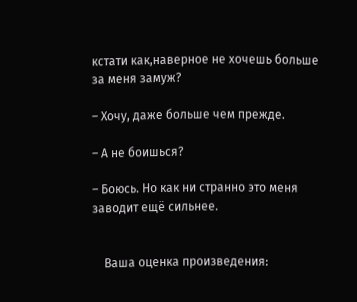кстати как,наверное не хочешь больше за меня замуж?

– Хочу, даже больше чем прежде.

– А не боишься?

– Боюсь. Но как ни странно это меня заводит ещё сильнее.


    Ваша оценка произведения: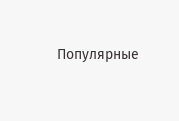Популярные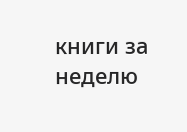книги за неделю